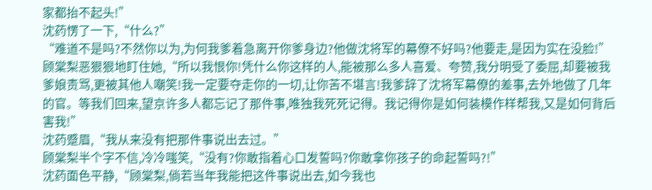家都抬不起头!”
沈药愣了一下,“什么?”
“难道不是吗?不然你以为,为何我爹着急离开你爹身边?他做沈将军的幕僚不好吗?他要走,是因为实在没脸!”
顾棠梨恶狠狠地盯住她,“所以我恨你!凭什么你这样的人,能被那么多人喜爱、夸赞,我分明受了委屈,却要被我爹娘责骂,更被其他人嘲笑!我一定要夺走你的一切,让你苦不堪言!我爹辞了沈将军幕僚的差事,去外地做了几年的官。等我们回来,望京许多人都忘记了那件事,唯独我死死记得。我记得你是如何装模作样帮我,又是如何背后害我!”
沈药蹙眉,“我从来没有把那件事说出去过。”
顾棠梨半个字不信,冷冷嗤笑,“没有?你敢指着心口发誓吗?你敢拿你孩子的命起誓吗?!”
沈药面色平静,“顾棠梨,倘若当年我能把这件事说出去,如今我也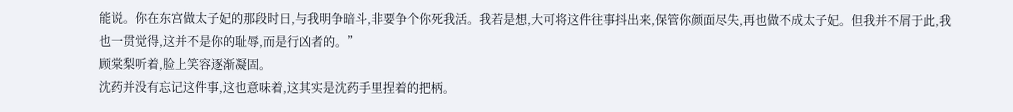能说。你在东宫做太子妃的那段时日,与我明争暗斗,非要争个你死我活。我若是想,大可将这件往事抖出来,保管你颜面尽失,再也做不成太子妃。但我并不屑于此,我也一贯觉得,这并不是你的耻辱,而是行凶者的。”
顾棠梨听着,脸上笑容逐渐凝固。
沈药并没有忘记这件事,这也意味着,这其实是沈药手里捏着的把柄。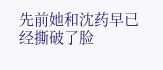先前她和沈药早已经撕破了脸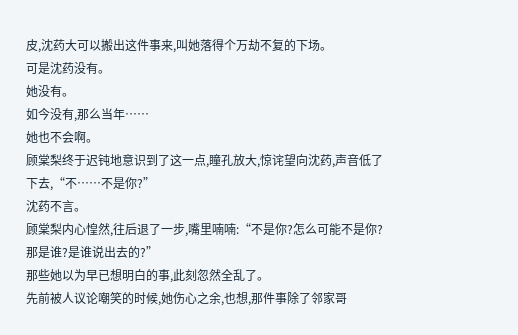皮,沈药大可以搬出这件事来,叫她落得个万劫不复的下场。
可是沈药没有。
她没有。
如今没有,那么当年……
她也不会啊。
顾棠梨终于迟钝地意识到了这一点,瞳孔放大,惊诧望向沈药,声音低了下去,“不……不是你?”
沈药不言。
顾棠梨内心惶然,往后退了一步,嘴里喃喃:“不是你?怎么可能不是你?那是谁?是谁说出去的?”
那些她以为早已想明白的事,此刻忽然全乱了。
先前被人议论嘲笑的时候,她伤心之余,也想,那件事除了邻家哥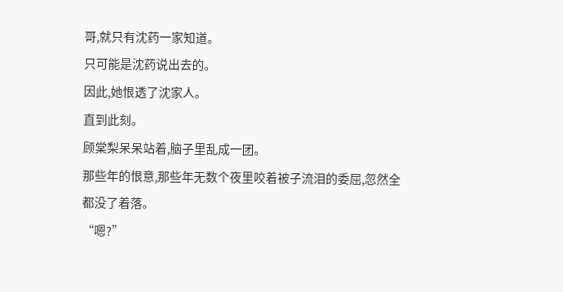哥,就只有沈药一家知道。
只可能是沈药说出去的。
因此,她恨透了沈家人。
直到此刻。
顾棠梨呆呆站着,脑子里乱成一团。
那些年的恨意,那些年无数个夜里咬着被子流泪的委屈,忽然全都没了着落。
“嗯?”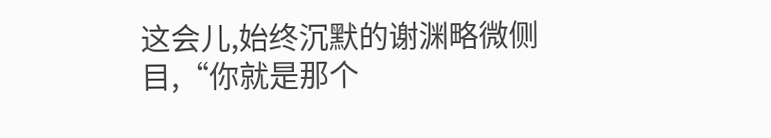这会儿,始终沉默的谢渊略微侧目,“你就是那个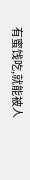有蜜饯吃,就能被人